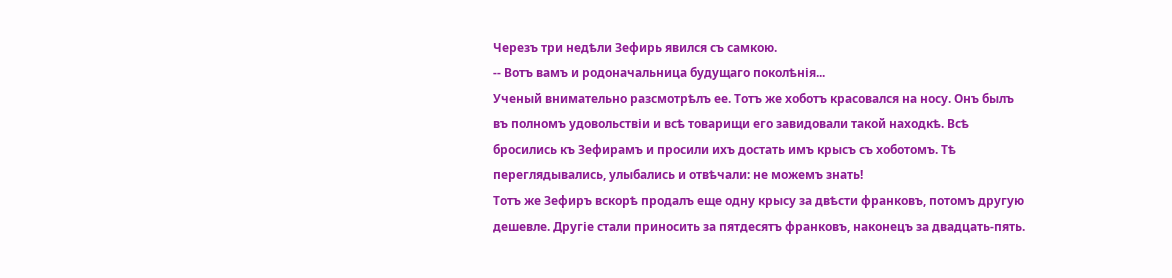Черезъ три недѣли Зефирь явился съ самкою.
-- Вотъ вамъ и родоначальница будущаго поколѣнія...
Ученый внимательно разсмотрѣлъ ее. Тотъ же хоботъ красовался на носу. Онъ былъ въ полномъ удовольствіи и всѣ товарищи его завидовали такой находкѣ. Всѣ бросились къ Зефирамъ и просили ихъ достать имъ крысъ съ хоботомъ. Тѣ переглядывались, улыбались и отвѣчали: не можемъ знать!
Тотъ же Зефиръ вскорѣ продалъ еще одну крысу за двѣсти франковъ, потомъ другую дешевле. Другіе стали приносить за пятдесятъ франковъ, наконецъ за двадцать-пять.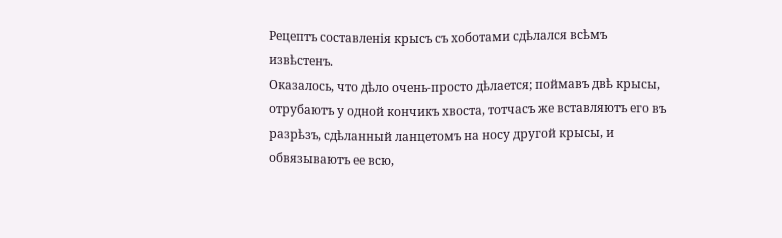Рецептъ составленія крысъ съ хоботами сдѣлался всѣмъ извѣстенъ.
Оказалось, что дѣло очень-просто дѣлается; поймавъ двѣ крысы, отрубаютъ у одной кончикъ хвоста, тотчасъ же вставляютъ его въ разрѣзъ, сдѣланный ланцетомъ на носу другой крысы, и обвязываютъ ее всю,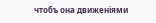чтобъ она движеніями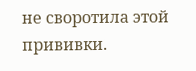не своротила этой прививки.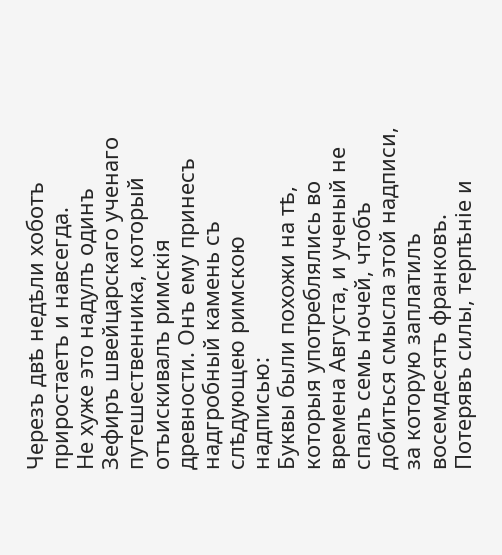Черезъ двѣ недѣли хоботъ приростаетъ и навсегда.
Не хуже это надулъ одинъ Зефиръ швейцарскаго ученаго путешественника, который отъискивалъ римскія древности. Онъ ему принесъ надгробный камень съ слѣдующею римскою надписью:
Буквы были похожи на тѣ, которыя употреблялись во времена Августа, и ученый не спалъ семь ночей, чтобъ добиться смысла этой надписи, за которую заплатилъ восемдесятъ франковъ.
Потерявъ силы, терпѣніе и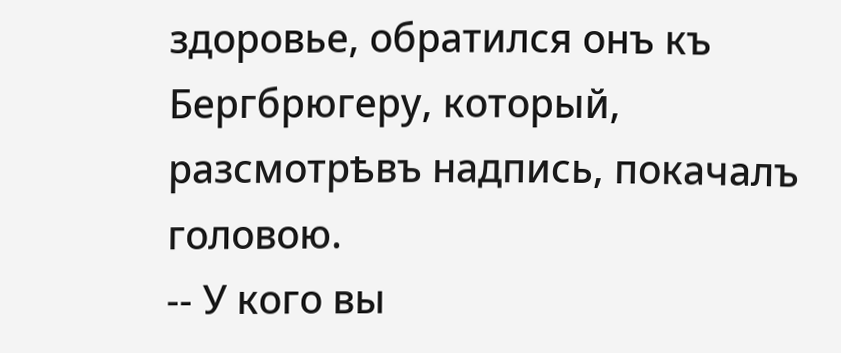здоровье, обратился онъ къ Бергбрюгеру, который, разсмотрѣвъ надпись, покачалъ головою.
-- У кого вы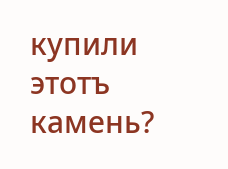купили этотъ камень?